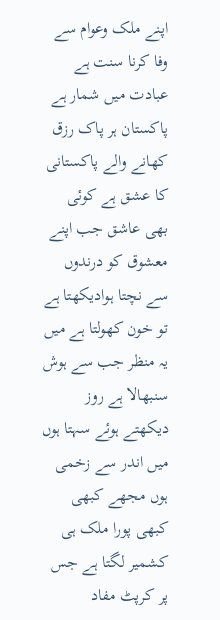اپنے ملک وعوام سے وفا کرنا سنت ہے عبادت میں شمار ہے پاکستان ہر پاک رزق کھانے والے پاکستانی کا عشق ہے کوئی بھی عاشق جب اپنے معشوق کو درندوں سے نچتا ہوادیکھتا ہے تو خون کھولتا ہے میں یہ منظر جب سے ہوش سنبھالا ہے روز دیکھتے ہوئے سہتا ہوں میں اندر سے زخمی ہوں مجھے کبھی کبھی پورا ملک ہی کشمیر لگتا ہے جس پر کرپٹ مفاد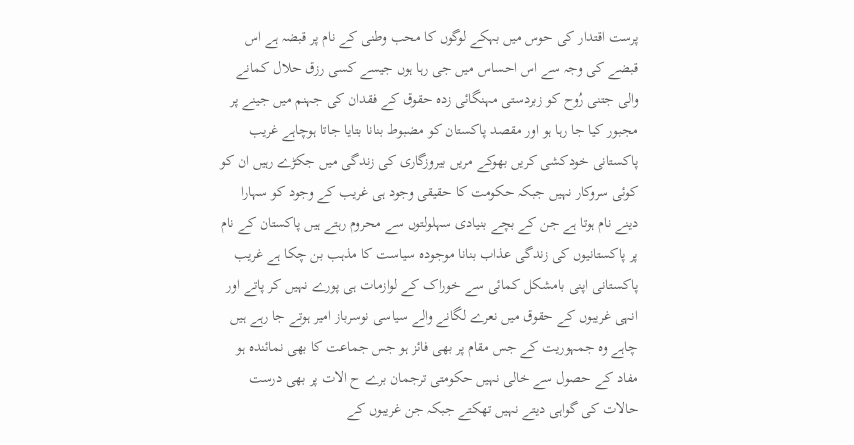پرست اقتدار کی حوس میں بہکے لوگوں کا محب وطنی کے نام پر قبضہ ہے اس قبضے کی وجہ سے اس احساس میں جی رہا ہوں جیسے کسی رزق حلال کمانے والی جتنی رُوح کو زبردستی مہنگائی زدہ حقوق کے فقدان کی جہنم میں جینے پر مجبور کیا جا رہا ہو اور مقصد پاکستان کو مضبوط بنانا بتایا جاتا ہوچاہے غریب پاکستانی خودکشی کریں بھوکے مریں بیروزگاری کی زندگی میں جکڑے رہیں ان کو کوئی سروکار نہیں جبکہ حکومت کا حقیقی وجود ہی غریب کے وجود کو سہارا دینے نام ہوتا ہے جن کے بچے بنیادی سہلولتوں سے محروم رہتے ہیں پاکستان کے نام پر پاکستانیوں کی زندگی عذاب بنانا موجودہ سیاست کا مذہب بن چکا ہے غریب پاکستانی اپنی بامشکل کمائی سے خوراک کے لوازمات ہی پورے نہیں کر پاتے اور انہی غریبوں کے حقوق میں نعرے لگانے والے سیاسی نوسرباز امیر ہوتے جا رہے ہیں چاہے وہ جمہوریت کے جس مقام پر بھی فائز ہو جس جماعت کا بھی نمائندہ ہو مفاد کے حصول سے خالی نہیں حکومتی ترجمان برے ح الات پر بھی درست حالات کی گواہی دیتے نہیں تھکتے جبکہ جن غریبوں کے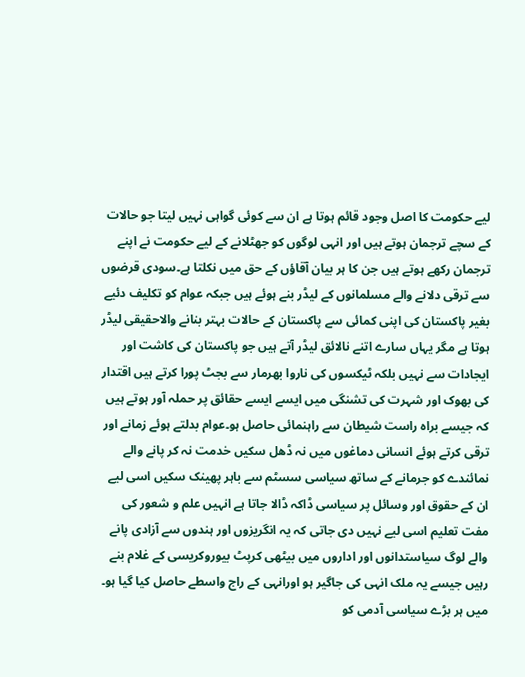لیے حکومت کا اصل وجود قائم ہوتا ہے ان سے کوئی گواہی نہیں لیتا جو حالات کے سچے ترجمان ہوتے ہیں اور انہی لوگوں کو جھٹلانے کے لیے حکومت نے اپنے ترجمان رکھے ہوتے ہیں جن کا ہر بیان آقاؤں کے حق میں نکلتا ہے۔سودی قرضوں سے ترقی دلانے والے مسلمانوں کے لیڈر بنے ہوئے ہیں جبکہ عوام کو تکلیف دئیے بغیر پاکستان کی اپنی کمائی سے پاکستان کے حالات بہتر بنانے والاحقیقی لیڈر ہوتا ہے مگر یہاں سارے اتنے نالائق لیڈر آتے ہیں جو پاکستان کی کاشت اور ایجادات سے نہیں بلکہ ٹیکسوں کی ناروا بھرمار سے بجٹ پورا کرتے ہیں اقتدار کی بھوک اور شہرت کی تشنگی میں ایسے ایسے حقائق پر حملہ آور ہوتے ہیں کہ جیسے براہ راست شیطان سے راہنمائی حاصل ہو۔عوام بدلتے ہوئے زمانے اور ترقی کرتے ہوئے انسانی دماغوں میں نہ ڈھل سکیں خدمت نہ کر پانے والے نمائندے کو جرمانے کے ساتھ سیاسی سسٹم سے باہر پھینک سکیں اسی لیے ان کے حقوق اور وسائل پر سیاسی ڈاکہ ڈالا جاتا ہے انہیں علم و شعور کی مفت تعلیم اسی لیے نہیں دی جاتی کہ یہ انگریزوں اور ہندوں سے آزادی پانے والے لوگ سیاستدانوں اور اداروں میں بیٹھی کرپٹ بیوروکریسی کے غلام بنے رہیں جیسے یہ ملک انہی کی جاگیر ہو اورانہی کے راج واسطے حاصل کیا گیا ہو۔ میں ہر بڑے سیاسی آدمی کو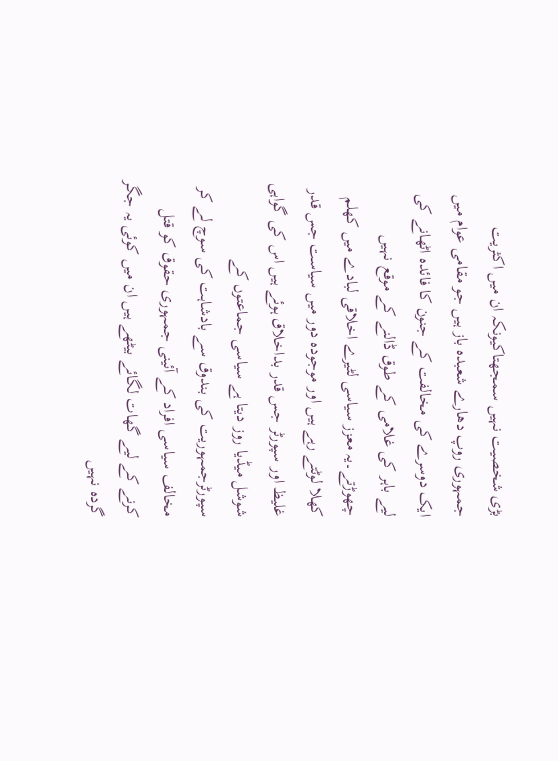بڑی شخصیت نہیں سمجھتاکیونکہ ان میں اکثریت جمہوری روپ دھارے شعبدہ باز ہیں جو مقامی عوام میں ایک دوسرے کی مخالفت کے جنون کا فائدہ اٹھانے کی لیے باہر کی غلامی کے طوق ڈالنے کے موقع نہیں چھوڑتے۔یہ معزز سیاسی لٹیرے اخلاقی لبادے میں کھلم کھلا لوٹتے رہے ہیں اور موجودہ دور میں سیاست جس قدر غلیظ اور سپورٹر جس قدر بداخلاق ہوئے ہیں اس کی گواہی شوشل میڈیا روز دیتا ہے سیاسی جماعتوں کے سپورٹرجمہوریت کی بندوق سے بادشاہت کی سوچ لے کر مخالف سیاسی افراد کے آئینی جمہوری حقوق کو قتل کرنے کے لیے گھات لگائے بیٹھے ہیں ان میں کوئی یہ جگر گردہ نہیں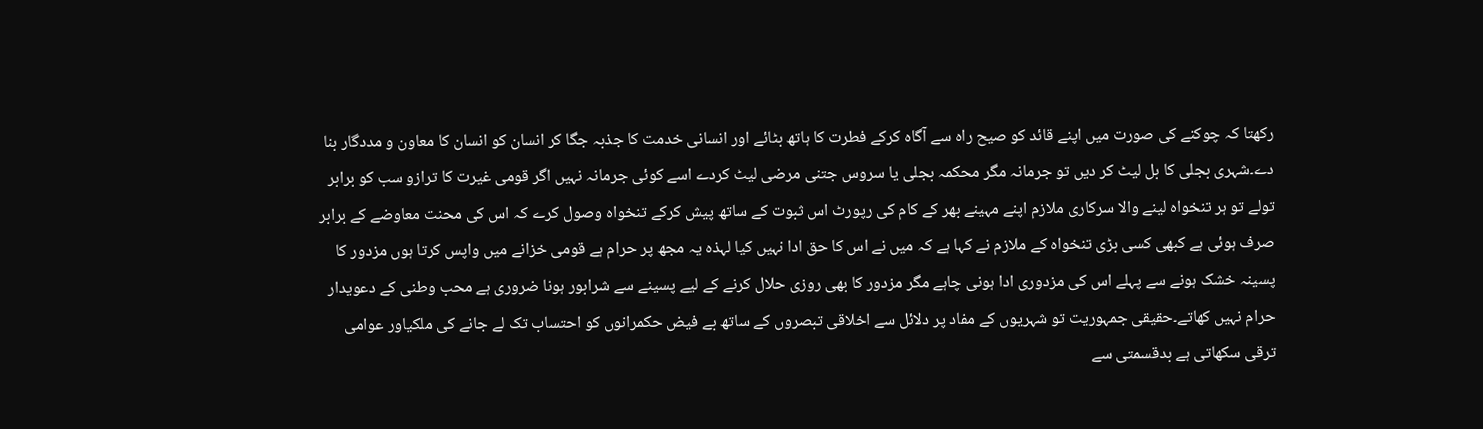رکھتا کہ چوکنے کی صورت میں اپنے قائد کو صیح راہ سے آگاہ کرکے فطرت کا ہاتھ بٹائے اور انسانی خدمت کا جذبہ جگا کر انسان کو انسان کا معاون و مددگار بنا دے۔شہری بجلی کا بل لیٹ کر دیں تو جرمانہ مگر محکمہ بجلی یا سروس جتنی مرضی لیٹ کردے اسے کوئی جرمانہ نہیں اگر قومی غیرت کا ترازو سب کو برابر تولے تو ہر تنخواہ لینے والا سرکاری ملازم اپنے مہینے بھر کے کام کی رپورٹ اس ثبوت کے ساتھ پیش کرکے تنخواہ وصول کرے کہ اس کی محنت معاوضے کے برابر صرف ہوئی ہے کبھی کسی بڑی تنخواہ کے ملازم نے کہا ہے کہ میں نے اس کا حق ادا نہیں کیا لہذہ یہ مجھ پر حرام ہے قومی خزانے میں واپس کرتا ہوں مزدور کا پسینہ خشک ہونے سے پہلے اس کی مزدوری ادا ہونی چاہے مگر مزدور کا بھی روزی حلال کرنے کے لیے پسینے سے شرابور ہونا ضروری ہے محب وطنی کے دعویدار حرام نہیں کھاتے۔حقیقی جمہوریت تو شہریوں کے مفاد پر دلائل سے اخلاقی تبصروں کے ساتھ بے فیض حکمرانوں کو احتساب تک لے جانے کی ملکیاور عوامی ترقی سکھاتی ہے بدقسمتی سے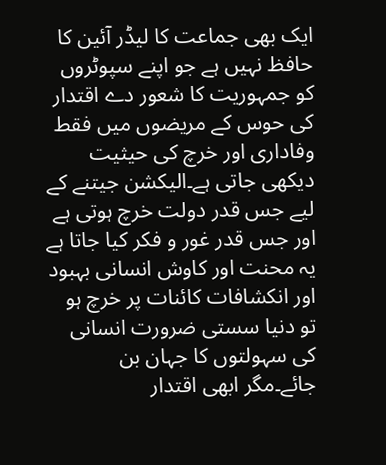ایک بھی جماعت کا لیڈر آئین کا حافظ نہیں ہے جو اپنے سپوٹروں کو جمہوریت کا شعور دے اقتدار کی حوس کے مریضوں میں فقط وفاداری اور خرچ کی حیثیت دیکھی جاتی ہے۔الیکشن جیتنے کے لیے جس قدر دولت خرچ ہوتی ہے اور جس قدر غور و فکر کیا جاتا ہے یہ محنت اور کاوش انسانی بہبود اور انکشافات کائنات پر خرچ ہو تو دنیا سستی ضرورت انسانی کی سہولتوں کا جہان بن جائے۔مگر ابھی اقتدار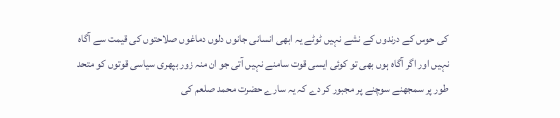کی حوس کے درندوں کے نشے نہیں ٹوٹے یہ ابھی انسانی جانوں دلوں دماغوں صلاحتوں کی قیمت سے آگاہ نہیں اور اگر آگاہ ہوں بھی تو کوئی ایسی قوت سامنے نہیں آتی جو ان منہ زور بپھری سیاسی قوتوں کو متحد طور پر سمجھنے سوچنے پر مجبور کر دے کہ یہ سارے حضرت محمد صلعم کی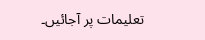تعلیمات پر آجائیں۔